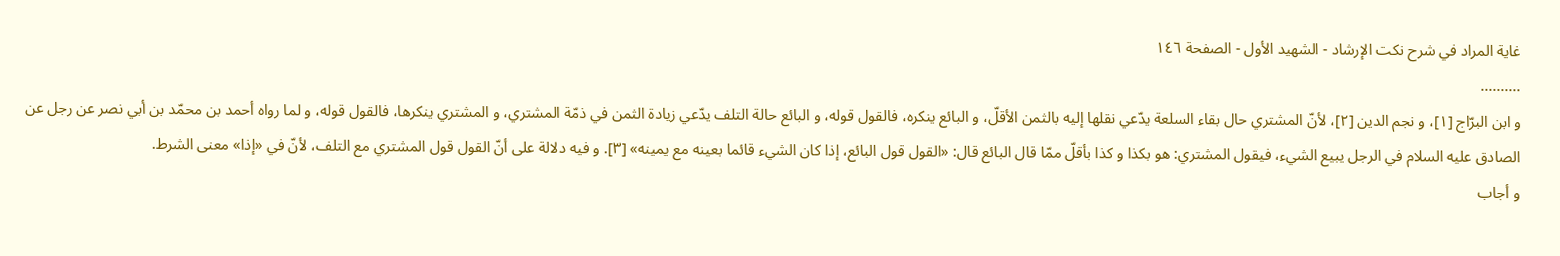غاية المراد في شرح نكت الإرشاد - الشهيد الأول - الصفحة ١٤٦
..........
و ابن البرّاج [١]، و نجم الدين [٢]، لأنّ المشتري حال بقاء السلعة يدّعي نقلها إليه بالثمن الأقلّ، و البائع ينكره، فالقول قوله، و البائع حالة التلف يدّعي زيادة الثمن في ذمّة المشتري، و المشتري ينكرها، فالقول قوله، و لما رواه أحمد بن محمّد بن أبي نصر عن رجل عن الصادق عليه السلام في الرجل يبيع الشيء، فيقول المشتري: هو بكذا و كذا بأقلّ ممّا قال البائع قال: «القول قول البائع، إذا كان الشيء قائما بعينه مع يمينه» [٣]. و فيه دلالة على أنّ القول قول المشتري مع التلف، لأنّ في «إذا» معنى الشرط.
و أجاب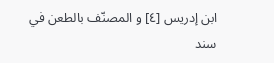ابن إدريس [٤] و المصنّف بالطعن في سند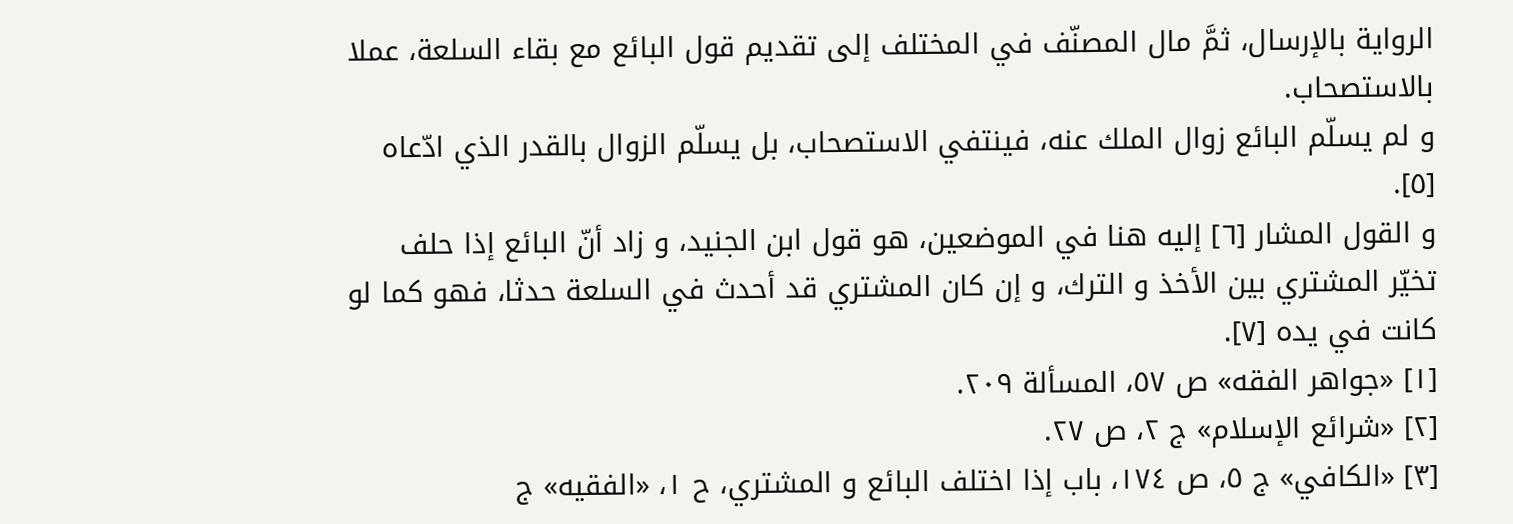الرواية بالإرسال، ثمَّ مال المصنّف في المختلف إلى تقديم قول البائع مع بقاء السلعة، عملا بالاستصحاب.
و لم يسلّم البائع زوال الملك عنه، فينتفي الاستصحاب، بل يسلّم الزوال بالقدر الذي ادّعاه [٥].
و القول المشار [٦] إليه هنا في الموضعين، هو قول ابن الجنيد، و زاد أنّ البائع إذا حلف تخيّر المشتري بين الأخذ و الترك، و إن كان المشتري قد أحدث في السلعة حدثا، فهو كما لو كانت في يده [٧].
[١] «جواهر الفقه» ص ٥٧، المسألة ٢٠٩.
[٢] «شرائع الإسلام» ج ٢، ص ٢٧.
[٣] «الكافي» ج ٥، ص ١٧٤، باب إذا اختلف البائع و المشتري، ح ١، «الفقيه» ج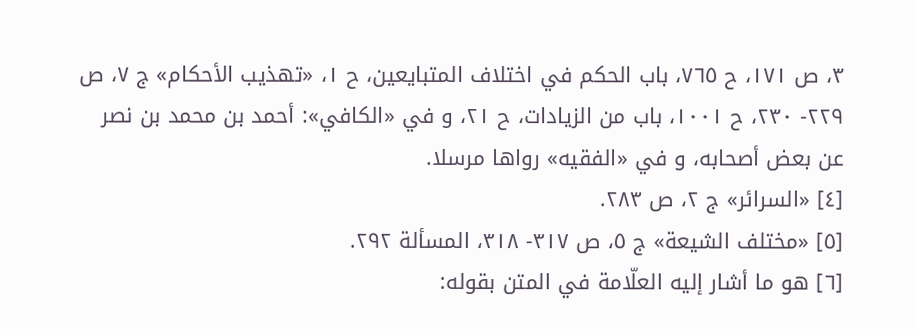٣، ص ١٧١، ح ٧٦٥، باب الحكم في اختلاف المتبايعين، ح ١، «تهذيب الأحكام» ج ٧، ص ٢٢٩- ٢٣٠، ح ١٠٠١، باب من الزيادات، ح ٢١، و في «الكافي»: أحمد بن محمد بن نصر عن بعض أصحابه، و في «الفقيه» رواها مرسلا.
[٤] «السرائر» ج ٢، ص ٢٨٣.
[٥] «مختلف الشيعة» ج ٥، ص ٣١٧- ٣١٨، المسألة ٢٩٢.
[٦] هو ما أشار إليه العلّامة في المتن بقوله: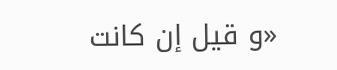«و قيل إن كانت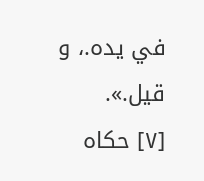في يده.، و قيل.».
[٧] حكاه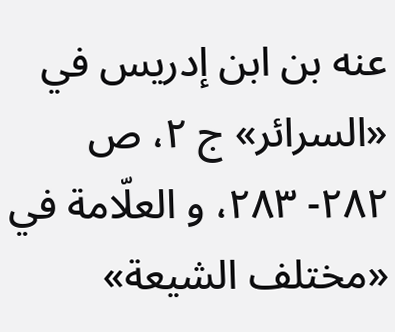عنه بن ابن إدريس في «السرائر» ج ٢، ص ٢٨٢- ٢٨٣، و العلّامة في «مختلف الشيعة»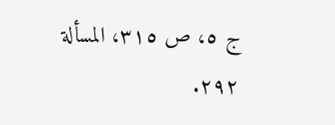ج ٥، ص ٣١٥، المسألة ٢٩٢.